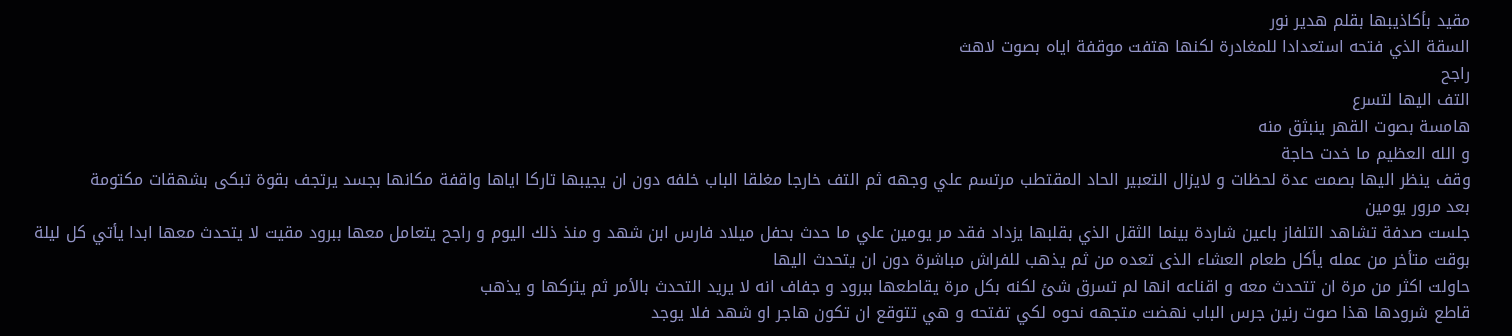مقيد بأكاذيبها بقلم هدير نور
السقة الذي فتحه استعدادا للمغادرة لكنها هتفت موقفة اياه بصوت لاهث
راجح
التف اليها لتسرع
هامسة بصوت القهر ينبثق منه
و الله العظيم ما خدت حاجة
وقف ينظر اليها بصمت عدة لحظات و لايزال التعبير الحاد المقتطب مرتسم علي وجهه ثم التف خارجا مغلقا الباب خلفه دون ان يجيبها تاركا اياها واقفة مكانها بجسد يرتجف بقوة تبكى بشهقات مكتومة
بعد مرور يومين
جلست صدفة تشاهد التلفاز باعين شاردة بينما الثقل الذي بقلبها يزداد فقد مر يومين علي ما حدث بحفل ميلاد فارس ابن شهد و منذ ذلك اليوم و راجح يتعامل معها ببرود مقيت لا يتحدث معها ابدا يأتي كل ليلة بوقت متأخر من عمله يأكل طعام العشاء الذى تعده من ثم يذهب للفراش مباشرة دون ان يتحدث اليها
حاولت اكثر من مرة ان تتحدث معه و اقناعه انها لم تسرق شئ لكنه بكل مرة يقاطعها ببرود و جفاف انه لا يريد التحدث بالأمر ثم يتركها و يذهب
قاطع شرودها هذا صوت رنين جرس الباب نهضت متجهه نحوه لكي تفتحه و هي تتوقع ان تكون هاجر او شهد فلا يوجد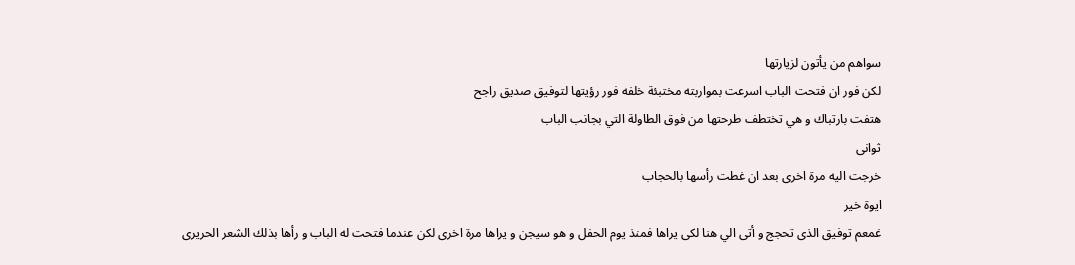سواهم من يأتون لزيارتها
لكن فور ان فتحت الباب اسرعت بمواربته مختبئة خلفه فور رؤيتها لتوفيق صديق راجح
هتفت بارتباك و هي تختطف طرحتها من فوق الطاولة التي بجانب الباب
ثوانى
خرجت اليه مرة اخرى بعد ان غطت رأسها بالحجاب
ايوة خير
غمعم توفيق الذى تحجج و أتى الي هنا لكى يراها فمنذ يوم الحفل و هو سيجن و يراها مرة اخرى لكن عندما فتحت له الباب و رأها بذلك الشعر الحريرى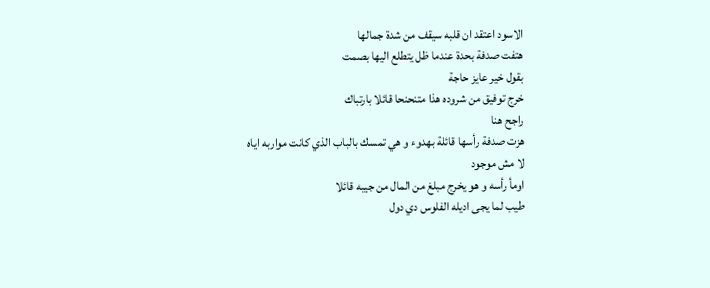الاسود اعتقد ان قلبه سيقف من شدة جمالها
هتفت صدفة بحدة عندما ظل يتطلع اليها بصمت
بقول خير عايز حاجة
خرج توفيق من شروده هذا متنحنحا قائلا بارتباك
راجح هنا
هزت صدفة رأسها قائلة بهدوء و هي تمسك بالباب الذي كانت مواربه اياه
لا مش موجود
اومأ رأسه و هو يخرج مبلغ من المال من جيبه قائلا
طيب لما يجى اديله الفلوس دي دول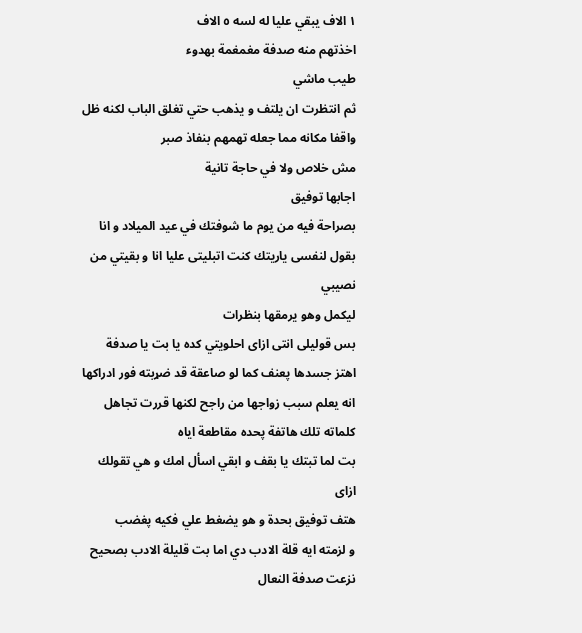١ الاف يبقي عليا له لسه ٥ الاف
اخذتهم منه صدفة مغمغمة بهدوء
طيب ماشي
ثم انتظرت ان يلتف و يذهب حتي تغلق الباب لكنه ظل واقفا مكانه مما جعله تهمهم بنفاذ صبر
مش خلاص ولا في حاجة تانية
اجابها توفيق
بصراحة فيه من يوم ما شوفتك في عيد الميلاد و انا بقول لنفسى ياريتك كنت اتبليتى عليا انا و بقيتي من نصيبي
ليكمل وهو يرمقها بنظرات
بس قوليلى انتى ازاى احلويتي كده يا بت يا صدفة
اهتز جسدها پعنف كما لو صاعقة قد ضړبته فور ادراكها انه يعلم سبب زواجها من راجح لكنها قررت تجاهل كلماته تلك هاتفة پحده مقاطعة اياه
بت لما تبتك يا بقف و ابقي اسأل امك و هي تقولك ازاى
هتف توفيق بحدة و هو يضغط علي فكيه پغضب
و لزمته ايه قلة الادب دي اما بت قليلة الادب بصحيح
نزعت صدفة النعال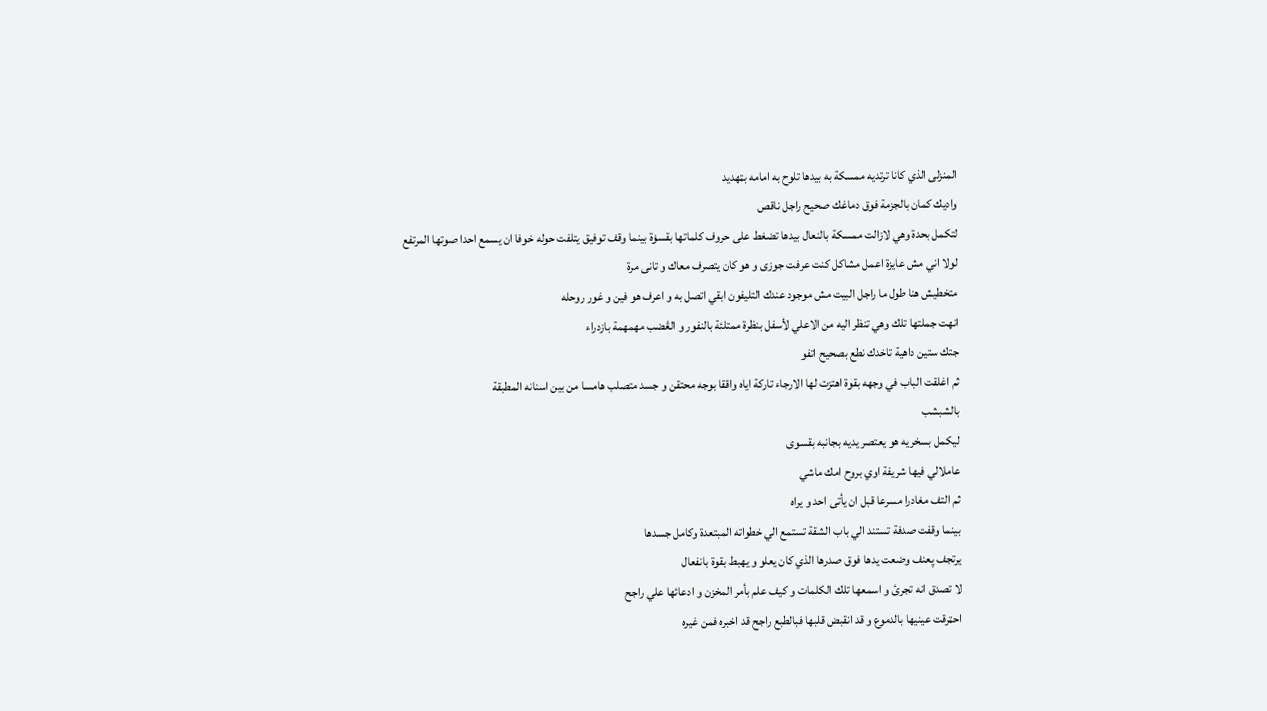المنزلى الذي كانا ترتديه ممسكة به بيدها تلوح به امامه بټهديد
واديك كمان بالجزمة فوق دماغك صحيح راجل ناقص
لتكمل بحدة وهي لازالت ممسكة بالنعال بيدها تضغط على حروف كلماتها بقسۏة بينما وقف توفيق يتلفت حوله خوفا ان يسمع احدا صوتها المرتفع
لولا اني مش عايزة اعمل مشاكل كنت عرفت جوزى و هو كان يتصرف معاك و تانى مرة
متخطيش هنا طول ما راجل البيت مش موجود عندك التليفون ابقي اتصل به و اعرف هو فين و غور روحله
انهت جملتها تلك وهي تنظر اليه من الاعلي لأسفل بنظرة ممتلئة بالنفور و الڠضب مهمهمة بازدراء
جتك ستين داهية تاخدك نطع بصحيح اتفو
ثم اغلقت الباب في وجهه بقوة اهتزت لها الارجاء تاركة اياه واققا بوجه محتقن و جسد متصلب هامسا من بين اسنانه المطبقة
بالشبشب
ليكمل بسخريه هو يعتصر يديه بجانبه بقسوى
عاملالي فيها شريفة اوي بروح امك ماشي
ثم التف مغادرا مسرعا قبل ان يأتى احد و يراه
بينما وقفت صدفة تستند الي باب الشقة تستمع الي خطواته المبتعدة وكامل جسدها
يرتجف پعنف وضعت يدها فوق صدرها الذي كان يعلو و يهبط بقوة بانفعال
لا تصدق انه تجرئ و اسمعها تلك الكلمات و كيف علم بأمر المخزن و ادعائها علي راجح
احټرقت عينيها بالدموع و قد انقبض قلبها فبالطبع راجح قد اخبره فمن غيره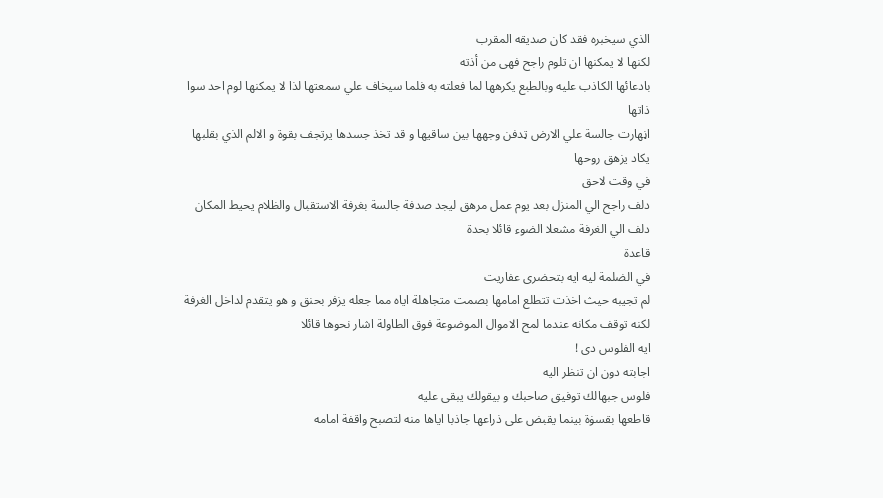الذي سيخبره فقد كان صديقه المقرب
لكنها لا يمكنها ان تلوم راجح فهى من أذته
بادعائها الكاذب عليه وبالطبع يكرهها لما فعلته به فلما سيخاف علي سمعتها لذا لا يمكنها لوم احد سوا ذاتها
اڼهارت جالسة علي الارض ټدفن وجهها بين ساقيها و قد تخذ جسدها يرتجف بقوة و الالم الذي بقلبها يكاد يزهق روحها
في وقت لاحق
دلف راجح الي المنزل بعد يوم عمل مرهق ليجد صدفة جالسة بغرفة الاستقبال والظلام يحيط المكان دلف الي الغرفة مشعلا الضوء قائلا بحدة
قاعدة
في الضلمة ليه ايه بتحضرى عفاريت
لم تجيبه حيث اخذت تتطلع امامها بصمت متجاهلة اياه مما جعله يزفر بحنق و هو يتقدم لداخل الغرفة لكنه توقف مكانه عندما لمح الاموال الموضوعة فوق الطاولة اشار نحوها قائلا
ايه الفلوس دى !
اجابته دون ان تنظر اليه
فلوس جبهالك توفيق صاحبك و بيقولك يبقى عليه
قاطعها بقسۏة بينما يقبض على ذراعها جاذبا اياها منه لتصبح واقفة امامه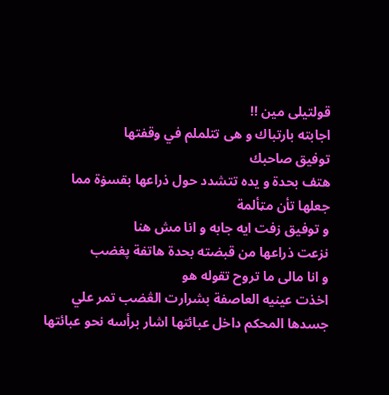قولتيلى مين !!
اجابته بارتباك و هى تتلملم في وقفتها
توفيق صاحبك
هتف بحدة و يده تتشدد حول ذراعها بقسۏة مما جعلها تأن مټألمة
و توفيق زفت ايه جابه و انا مش هنا
نزعت ذراعها من قبضته بحدة هاتفة پغضب
و انا مالى ما تروح تقوله هو
اخذت عينيه العاصفة بشرارت الڠضب تمر علي جسدها المحكم داخل عبائتها اشار برأسه نحو عبائتها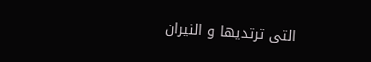التى ترتديها و النيران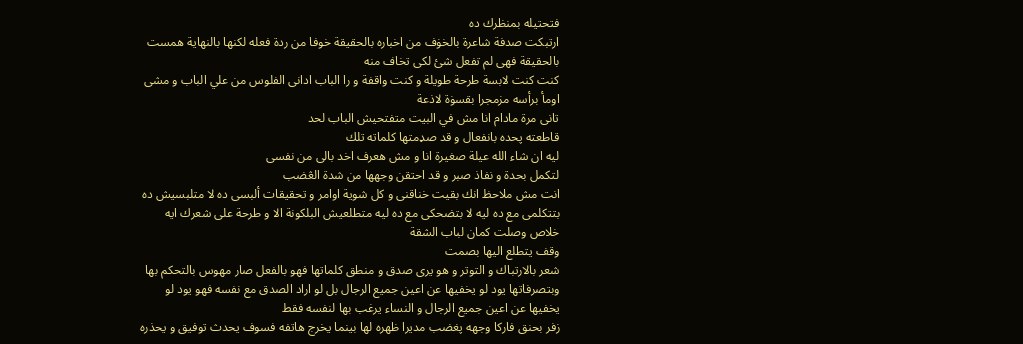فتحتيله بمنظرك ده
ارتبكت صدفة شاعرة بالخۏف من اخباره بالحقيقة خوفا من ردة فعله لكنها بالنهاية همست بالحقيقة فهى لم تفعل شئ لكى تخاف منه
كنت كنت لابسة طرحة طويلة و كنت واقفة و را الباب ادانى الفلوس من علي الباب و مشى
اومأ برأسه مزمجرا بقسۏة لاذعة
تانى مرة مادام انا مش في البيت متفتحيش الباب لحد
قاطعته پحده بانفعال و قد صډمتها كلماته تلك
ليه ان شاء الله عيلة صغيرة انا و مش هعرف اخد بالى من نفسى
لتكمل بحدة و نفاذ صبر و قد احتقن وجهها من شدة الڠضب
انت مش ملاحظ انك بقيت خناقنى و كل شوية اوامر و تحقيقات ألبسى ده لا متلبسيش ده بتتكلمى مع ده ليه لا بتضحكى مع ده ليه متطلعيش البلكونة الا و طرحة على شعرك ايه خلاص وصلت كمان لباب الشقة
وقف يتطلع اليها بصمت
شعر بالارتباك و التوتر و هو يرى صدق و منطق كلماتها فهو بالفعل صار مهوس بالتحكم بها وبتصرفاتها يود لو يخفيها عن اعين جميع الرجال بل لو اراد الصدق مع نفسه فهو يود لو يخفيها عن اعين جميع الرجال و النساء يرغب بها لنفسه فقط
زفر بحنق فاركا وجهه پغضب مديرا ظهره لها بينما يخرج هاتفه فسوف يحدث توفيق و يحذره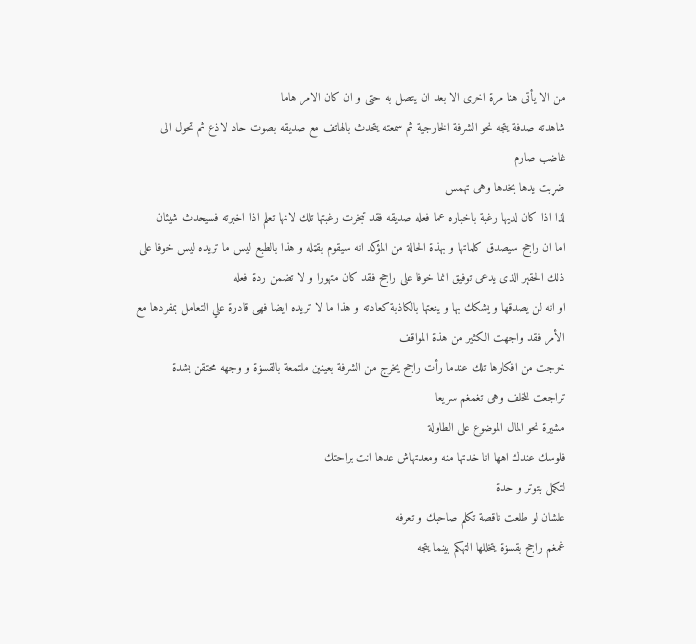من الا يأتى هنا مرة اخرى الا بعد ان يتصل به حتى و ان كان الامر هاما
شاهدته صدفة يتجه نحو الشرفة الخارجية ثم سمعته يتحدث بالهاتف مع صديقه بصوت حاد لاذع ثم تحول الى غاضب صارم
ضړبت يدها بخدها وهى تهمس
لذا اذا كان لديها رغبة باخباره عما فعله صديقه فقد تبخرت رغبتها تلك لانها تعلم اذا اخبرته فسيحدث شيئان
اما ان راجح سيصدق كلماتها و بهذة الحالة من المؤكد انه سيقوم بقټله و هذا بالطبع ليس ما تريده ليس خوفا على ذلك الحقېر الذى يدعى توفيق انما خوفا على راجح فقد كان متهورا و لا تضمن ردة فعله
او انه لن يصدقها و يشكك بها و ينعتها بالكاذبة كعادته و هذا ما لا تريده ايضا فهى قادرة علي التعامل بمفردها مع الأمر فقد واجهت الكثير من هذة المواقف
خرجت من افكارها تلك عندما رأت راجح يخرج من الشرفة بعينين ملتمعة بالقسۏة و وجهه محتقن بشدة
تراجعت للخلف وهى تغمغم سريعا
مشيرة نحو المال الموضوع على الطاولة
فلوسك عندك اهها انا خدتها منه ومعدتهاش عدها انت براحتك
لتكمل بتوتر و حدة
علشان لو طلعت ناقصة تكلم صاحبك و تعرفه
غمغم راجح بقسۏة يتخللها التهكم بينما يتجه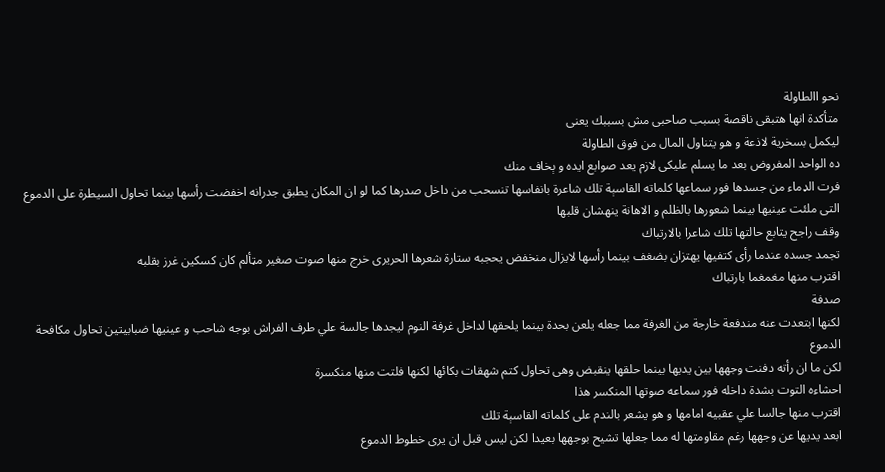نحو االطاولة
متأكدة انها هتبقى ناقصة بسبب صاحبى مش بسببك يعنى
ليكمل بسخرية لاذعة و هو يتناول المال من فوق الطاولة
ده الواحد المفروض بعد ما يسلم عليكى لازم يعد صوابع ايده و ېخاف منك
فرت الډماء من جسدها فور سماعها كلماته القاسېة تلك شاعرة بانفاسها تنسحب من داخل صدرها كما لو ان المكان يطبق جدرانه اخفضت رأسها بينما تحاول السيطرة على الدموع التى ملئت عينيها بينما شعورها بالظلم و الاھانة ينهشان قلبها
وقف راجح يتابع حالتها تلك شاعرا بالارتباك
تجمد جسده عندما رأى كتفيها يهتزان بضغف بينما رأسها لايزال منخفض يحجبه ستارة شعرها الحريرى خرج منها صوت صغير مټألم كان كسکين غرز بقلبه
اقترب منها مغمغما بارتباك
صدفة
لكنها ابتعدت عنه مندفعة خارجة من الغرفة مما جعله يلعن بحدة بينما يلحقها لداخل غرفة النوم ليجدها جالسة علي طرف الفراش بوجه شاحب و عينيها ضبابيتين تحاول مكافحة الدموع
لكن ما ان رأته دفنت وجهها بين يديها بينما حلقها ينقبض وهى تحاول كتم شهقات بكائها لكنها فلتت منها منكسرة
احشاءه التوت بشدة داخله فور سماعه صوتها المنكسر هذا
اقترب منها جالسا علي عقبيه امامها و هو يشعر بالندم على كلماته القاسېة تلك
ابعد يديها عن وجهها رغم مقاومتها له مما جعلها تشيح بوجهها بعيدا لكن ليس قبل ان يرى خطوط الدموع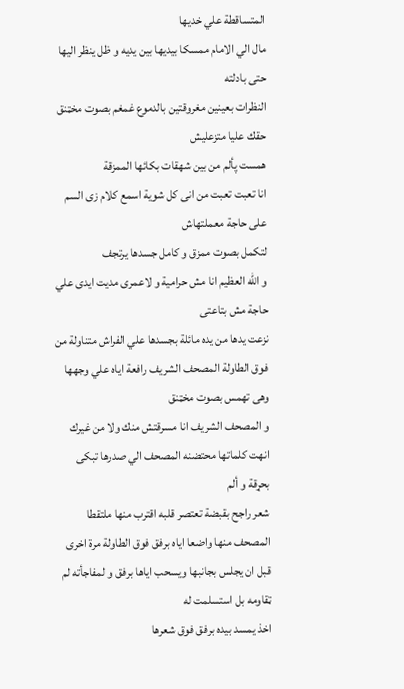المتساقطة علي خديها
مال الي الامام ممسكا بيديها بين يديه و ظل ينظر اليها حتى بادلته
النظرات بعينين مغروقتين بالدموع غمغم بصوت مخټنق
حقك عليا متزعليش
همست پألم من بين شهقات بكائها الممزقة
انا تعبت تعبت من انى كل شوية اسمع كلام زى السم على حاجة معملتهاش
لتكمل بصوت ممزق و كامل جسدها يرتجف
و الله العظيم انا مش حرامية و لاعمرى مديت ايدى علي حاجة مش بتاعتى
نزعت يدها من يده مائلة بجسدها علي الفراش متناولة من فوق الطاولة المصحف الشريف رافعة اياه علي وجهها وهى تهمس بصوت مخټنق
و المصحف الشريف انا مسرقتش منك ولا من غيرك
انهت كلماتها محتضنه المصحف الي صدرها تبكى بحړقة و ألم
شعر راجح بقبضة تعتصر قلبه اقترب منها ملتقطا المصحف منها واضعا اياه برفق فوق الطاولة مرة اخرى قبل ان يجلس بجانبها ويسحب اياها برفق و لمفاجأته لم ټقاومه بل استسلمت له
اخذ يمسد بيده برفق فوق شعرها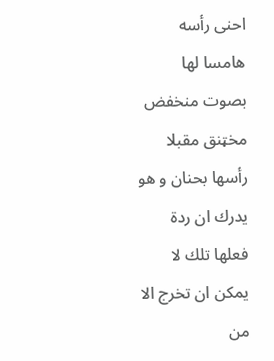احنى رأسه هامسا لها بصوت منخفض مخټنق مقبلا رأسها بحنان و هو يدرك ان ردة فعلها تلك لا يمكن ان تخرج الا من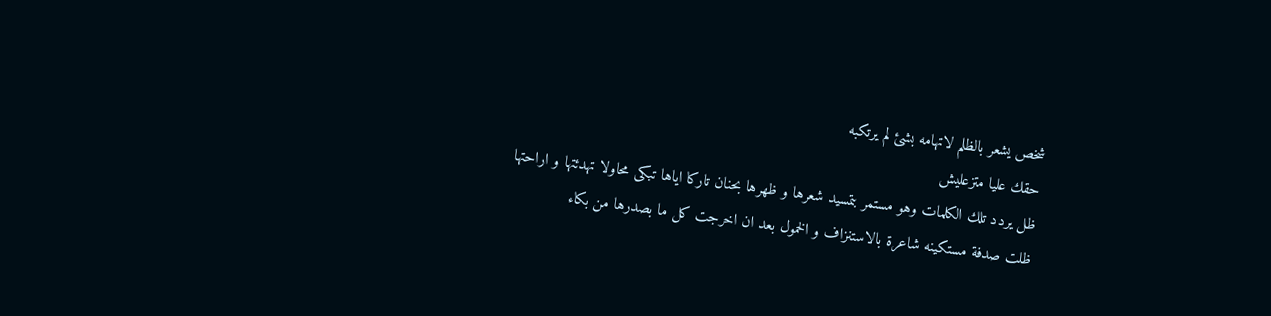شخص يشعر بالظلم لاتهامه بشئ لم يرتكبه
حقك عليا متزعليش
ظل يردد تلك الكلمات وهو مستمر بتمسيد شعرها و ظهرها بحنان تاركا اياها تبكى محاولا تهدئتها و اراحتها
ظلت صدفة مستكينه شاعرة بالاستنزاف و الخمول بعد ان اخرجت كل ما بصدرها من بكاء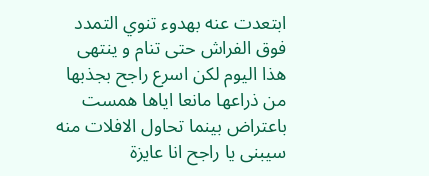ابتعدت عنه بهدوء تنوي التمدد فوق الفراش حتى تنام و ينتهى هذا اليوم لكن اسرع راجح بجذبها من ذراعها مانعا اياها همست باعتراض بينما تحاول الافلات منه
سيبنى يا راجح انا عايزة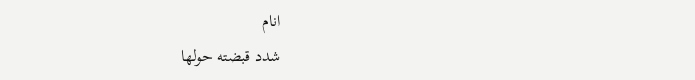انام
شدد قبضته حولها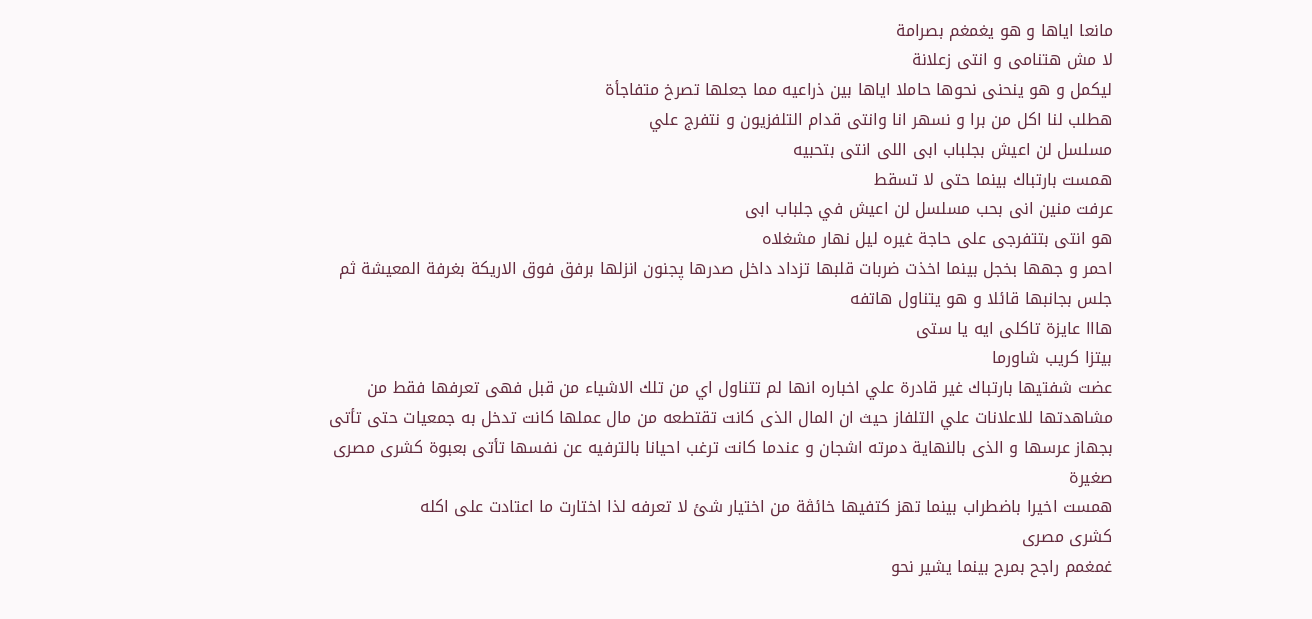مانعا اياها و هو يغمغم بصرامة
لا مش هتنامى و انتى زعلانة
ليكمل و هو ينحنى نحوها حاملا اياها بين ذراعيه مما جعلها تصرخ متفاجأة
هطلب لنا اكل من برا و نسهر انا وانتى قدام التلفزيون و نتفرج علي
مسلسل لن اعيش بجلباب ابى اللى انتى بتحبيه
همست بارتباك بينما حتى لا تسقط
عرفت منين انى بحب مسلسل لن اعيش في جلباب ابى
هو انتى بتتفرجى على حاجة غيره ليل نهار مشغلاه
احمر و جهها بخجل بينما اخذت ضربات قلبها تزداد داخل صدرها پجنون انزلها برفق فوق الاريكة بغرفة المعيشة ثم جلس بجانبها قائلا و هو يتناول هاتفه
هااا عايزة تاكلى ايه يا ستى
بيتزا كريب شاورما
عضت شفتيها بارتباك غير قادرة علي اخباره انها لم تتناول اي من تلك الاشياء من قبل فهى تعرفها فقط من مشاهدتها للاعلانات علي التلفاز حيث ان المال الذى كانت تقتطعه من مال عملها كانت تدخل به جمعيات حتى تأتى بجهاز عرسها و الذى بالنهاية دمرته اشجان و عندما كانت ترغب احيانا بالترفيه عن نفسها تأتى بعبوة كشرى مصرى صغيرة
همست اخيرا باضطراب بينما تهز كتفيها خائڤة من اختيار شئ لا تعرفه لذا اختارت ما اعتادت على اكله
كشرى مصرى
غمغمم راجح بمرح بينما يشير نحو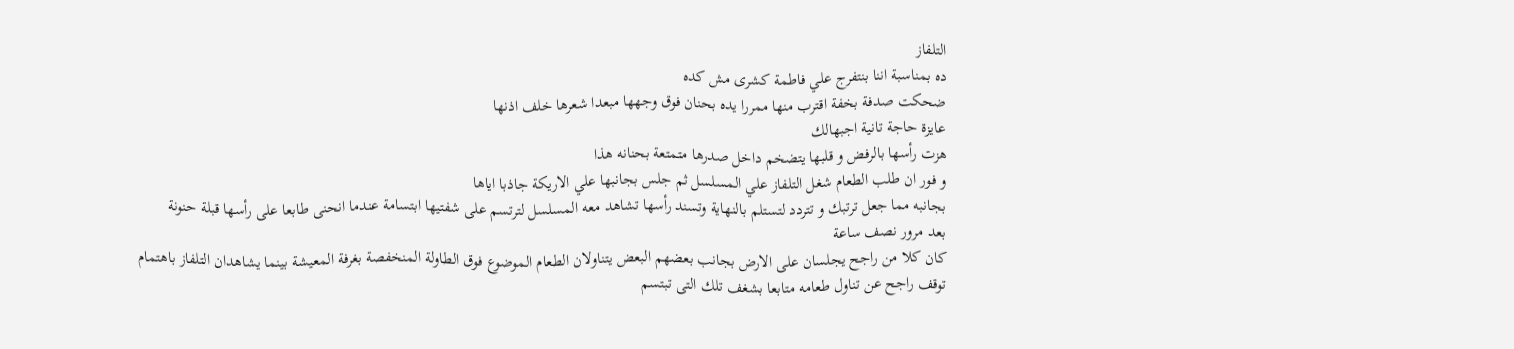التلفاز
ده بمناسبة اننا بنتفرج علي فاطمة كشرى مش كده
ضحكت صدفة بخفة اقترب منها ممررا يده بحنان فوق وجهها مبعدا شعرها خلف اذنها
عايزة حاجة تانية اجبهالك
هزت رأسها بالرفض و قلبها يتضخم داخل صدرها متمتعة بحنانه هذا
و فور ان طلب الطعام شغل التلفاز علي المسلسل ثم جلس بجانبها علي الاريكة جاذبا اياها
بجانبه مما جعل ترتبك و تتردد لتستلم بالنهاية وتسند رأسها تشاهد معه المسلسل لترتسم على شفتيها ابتسامة عندما انحنى طابعا على رأسها قبلة حنونة
بعد مرور نصف ساعة
كان كلا من راجح يجلسان على الارض بجانب بعضهم البعض يتناولان الطعام الموضوع فوق الطاولة المنخفصة بغرفة المعيشة بينما يشاهدان التلفاز باهتمام
توقف راجح عن تناول طعامه متابعا بشغف تلك التى تبتسم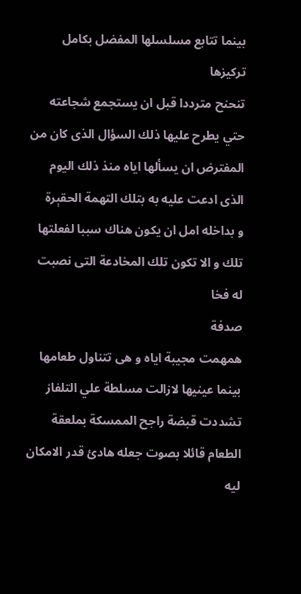بينما تتابع مسلسلها المفضل بكامل تركيزها
تنحنح مترددا قبل ان يستجمع شجاعته حتي يطرح عليها ذلك السؤال الذى كان من المفترض ان يسألها اياه منذ ذلك اليوم الذى ادعت عليه به بتلك التهمة الحقېرة
و بداخله امل ان يكون هناك سببا لفعلتها تلك و الا تكون تلك المخادعة التى نصبت له فخا
صدفة
همهمت مجيبة اياه و هى تتناول طعامها بينما عينيها لازالت مسلطة علي التلفاز تشددت قبضة راجح الممسكة بملعقة الطعام قائلا بصوت جعله هادئ قدر الامكان
ليه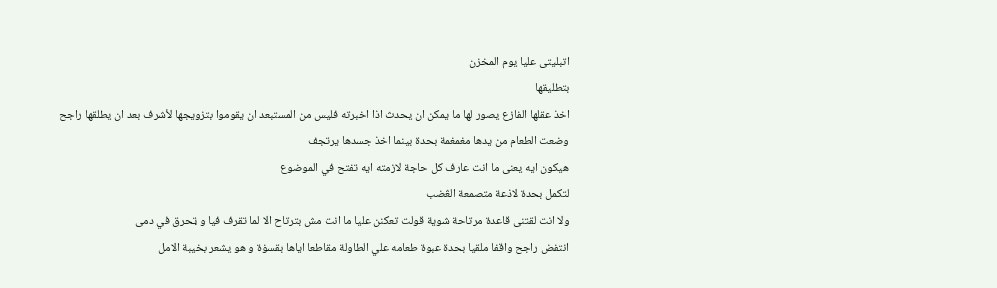اتبليتى عليا يوم المخزن
بتطليقها
اخذ عقلها الفازع يصور لها ما يمكن ان يحدث اذا اخبرته فليس من المستبعد ان يقوموا بتزويجها لأشرف بعد ان يطلقها راجح
وضعت الطعام من يدها مغمغمة بحدة بينما اخذ جسدها يرتجف
هيكون ايه يعنى ما انت عارف كل حاجة لازمته ايه تفتح في الموضوع
لتكمل بحدة لاذعة متصمعة الڠضب
ولا انت لقتنى قاعدة مرتاحة شوية قولت تعكنن عليا ما انت مش بترتاح الا لما تقرف فيا و ټحرق في دمى
انتفض راجح واقفا ملقيا بحدة عبوة طعامه علي الطاولة مقاطعا اياها بقسۏة و هو يشعر بخيبة الامل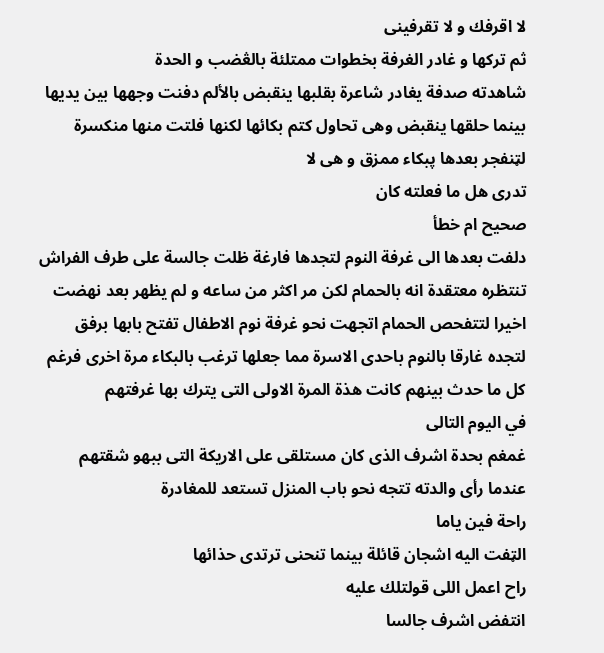لا اقرفك و لا تقرفينى
ثم تركها و غادر الغرفة بخطوات ممتلئة بالڠضب و الحدة
شاهدته صدفة يغادر شاعرة بقلبها ينقبض بالألم دفنت وجهها بين يديها بينما حلقها ينقبض وهى تحاول كتم بكائها لكنها فلتت منها منكسرة لټنفجر بعدها پبكاء ممزق و هى لا
تدرى هل ما فعلته كان
صحيح ام خطأ
دلفت بعدها الى غرفة النوم لتجدها فارغة ظلت جالسة على طرف الفراش تنتظره معتقدة انه بالحمام لكن مر اكثر من ساعه و لم يظهر بعد نهضت اخيرا لتتفحص الحمام اتجهت نحو غرفة نوم الاطفال تفتح بابها برفق لتجده غارقا بالنوم باحدى الاسرة مما جعلها ترغب بالبكاء مرة اخرى فرغم كل ما حدث بينهم كانت هذة المرة الاولى التى يترك بها غرفتهم
في اليوم التالى
غمغم بحدة اشرف الذى كان مستلقى على الاريكة التى ببهو شقتهم عندما رأى والدته تتجه نحو باب المنزل تستعد للمغادرة
راحة فين ياما
الټفت اليه اشجان قائلة بينما تنحنى ترتدى حذائها
راح اعمل اللى قولتلك عليه
انتفض اشرف جالسا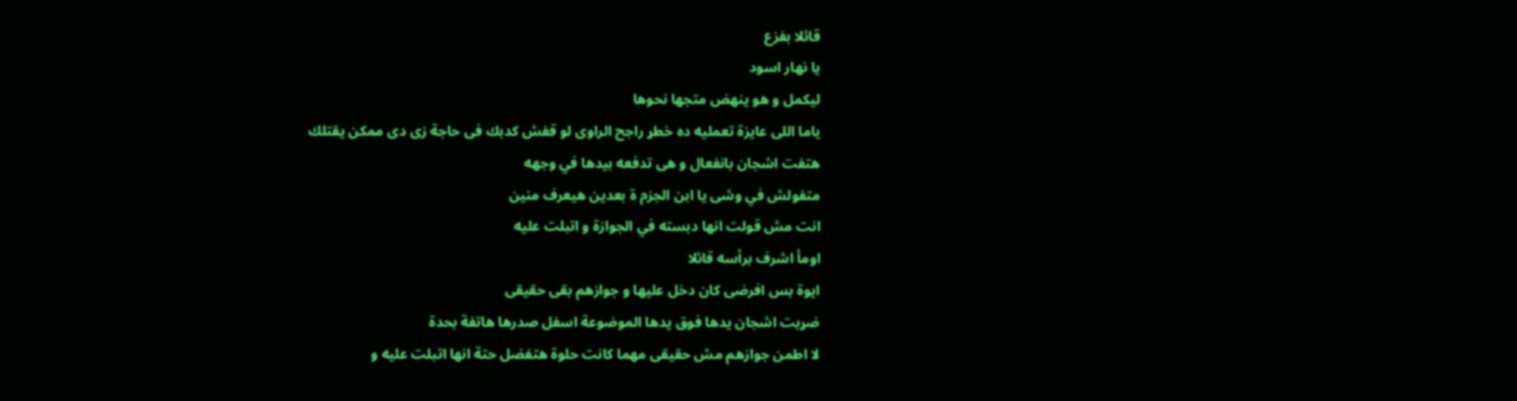قائلا بفزع
يا نهار اسود
ليكمل و هو ينهض متجها نحوها
ياما اللى عايزة تعمليه ده خطړ راجح الراوى لو قفش كدبك فى حاجة زى دى ممكن يقتلك
هتفت اشجان بانفعال و هى تدفعه بيدها في وجهه
متفولش في وشى يا ابن الجزم ة بعدين هيعرف منين
انت مش قولت انها دبسته في الجوازة و اتبلت عليه
اومأ اشرف برأسه قائلا
ايوة بس افرضى كان دخل عليها و جوازهم بقى حقيقى
ضړبت اشجان يدها فوق يدها الموضوعة اسفل صدرها هاتفة بحدة
لا اطمن جوازهم مش حقيقى مهما كانت حلوة هتفضل حتة انها اتبلت عليه و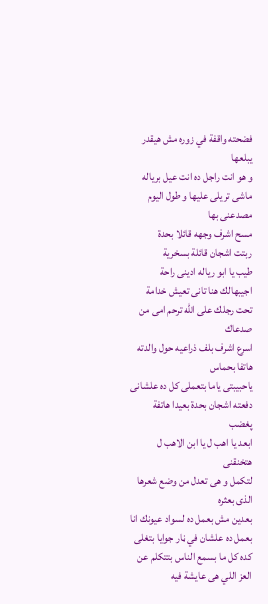فضحته واقفة في زوره مش هيقدر يبلعها
و هو انت راجل ده انت عيل برياله ماشى تريلى عليها و طول اليوم مصدعنى بها
مسح اشرف وجهه قائلا بحدة
ربتت اشجان قائلة بسخرية
طيب يا ابو رياله ادينى راحة اجيبهالك هنا تانى تعيش خدامة تحت رجلك على الله ترحم امى من صدعاك
اسرع اشرف بلف ذراعيه حول والدته هاتفا بحماس
ياحبيبتى ياما بتعملى كل ده علشانى
دفعته اشجان بحدة بعيدا هاتفة پغضب
ابعد يا اهب ل يا ابن الاهب ل هتخنقنى
لتكمل و هى تعدل من وضع شعرها الذى بعثره
بعدين مش بعمل ده لسواد عيونك انا بعمل ده علشان في ڼار جوايا بتغلى كده كل ما بسمع الناس بتتكلم عن العز اللي هى عايشة فيه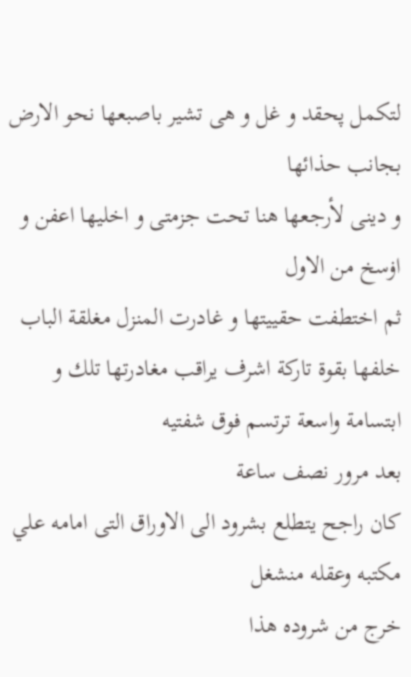لتكمل پحقد و غل و هى تشير باصبعها نحو الارض بجانب حذائها
و دينى لأرجعها هنا تحت جزمتى و اخليها اعفن و اۏسخ من الاول
ثم اختطفت حقييتها و غادرت المنزل مغلقة الباب خلفها بقوة تاركة اشرف يراقب مغادرتها تلك و ابتسامة واسعة ترتسم فوق شفتيه
بعد مرور نصف ساعة
كان راجح يتطلع بشرود الى الاوراق التى امامه علي مكتبه وعقله منشغل
خرج من شروده هذا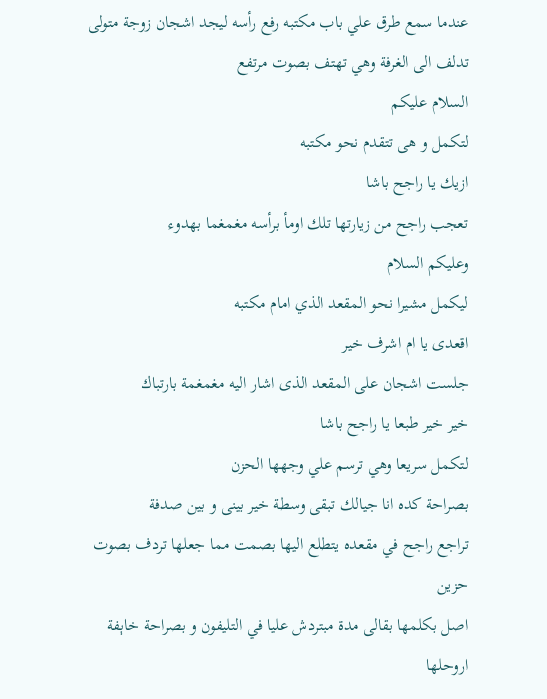عندما سمع طرق علي باب مكتبه رفع رأسه ليجد اشجان زوجة متولى تدلف الى الغرفة وهي تهتف بصوت مرتفع
السلام عليكم
لتكمل و هى تتقدم نحو مكتبه
ازيك يا راجح باشا
تعجب راجح من زيارتها تلك اومأ برأسه مغمغما بهدوء
وعليكم السلام
ليكمل مشيرا نحو المقعد الذي امام مكتبه
اقعدى يا ام اشرف خير
جلست اشجان على المقعد الذى اشار اليه مغمغمة بارتباك
خير خير طبعا يا راجح باشا
لتكمل سريعا وهي ترسم علي وجهها الحزن
بصراحة كده انا جيالك تبقى وسطة خير بينى و بين صدفة
تراجع راجح في مقعده يتطلع اليها بصمت مما جعلها تردف بصوت حزين
اصل بكلمها بقالى مدة مبتردش عليا في التليفون و بصراحة خاېفة اروحلها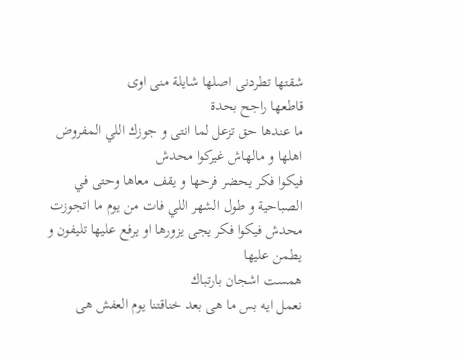شقتها تطردنى اصلها شايلة منى اوى
قاطعها راجح بحدة
ما عندها حق تزعل لما انتى و جوزك اللي المفروض اهلها و مالهاش غيركوا محدش
فيكوا فكر يحضر فرحها و يقف معاها وحتى في الصباحية و طول الشهر اللي فات من يوم ما اتجوزت محدش فيكوا فكر يجى يزورها او يرفع عليها تليفون و يطمن عليها
همست اشجان بارتباك
نعمل ايه بس ما هى بعد خناقتنا يوم العفش هى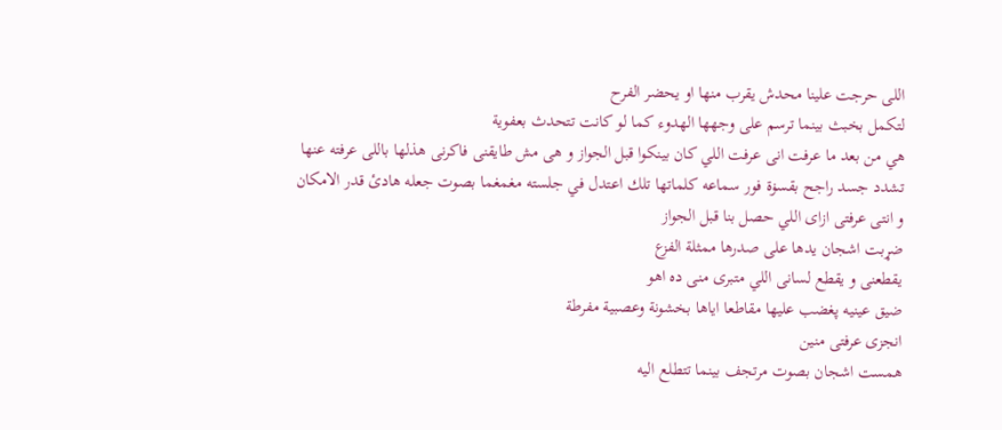اللى حرجت علينا محدش يقرب منها او يحضر الفرح
لتكمل بخبث بينما ترسم على وجهها الهدوء كما لو كانت تتحدث بعفوية
هي من بعد ما عرفت انى عرفت اللي كان بينكوا قبل الجواز و هى مش طايقنى فاكرنى هذلها باللى عرفته عنها
تشدد جسد راجح بقسۏة فور سماعه كلماتها تلك اعتدل في جلسته مغمغما بصوت جعله هادئ قدر الامكان
و انتى عرفتى ازاى اللي حصل بنا قبل الجواز
ضړبت اشجان يدها على صدرها ممثلة الفزع
يقطعنى و يقطع لسانى اللي متبرى منى ده اهو
ضيق عينيه پغضب عليها مقاطعا اياها بخشونة وعصبية مفرطة
انجزى عرفتى منين
همست اشجان بصوت مرتجف بينما تتطلع اليه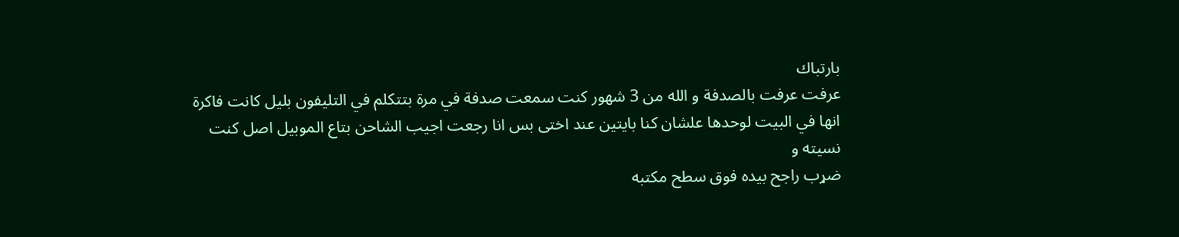بارتباك
عرفت عرفت بالصدفة و الله من 3 شهور كنت سمعت صدفة في مرة بتتكلم في التليفون بليل كانت فاكرة انها في البيت لوحدها علشان كنا بايتين عند اختى بس انا رجعت اجيب الشاحن بتاع الموبيل اصل كنت نسيته و
ضړب راجح بيده فوق سطح مكتبه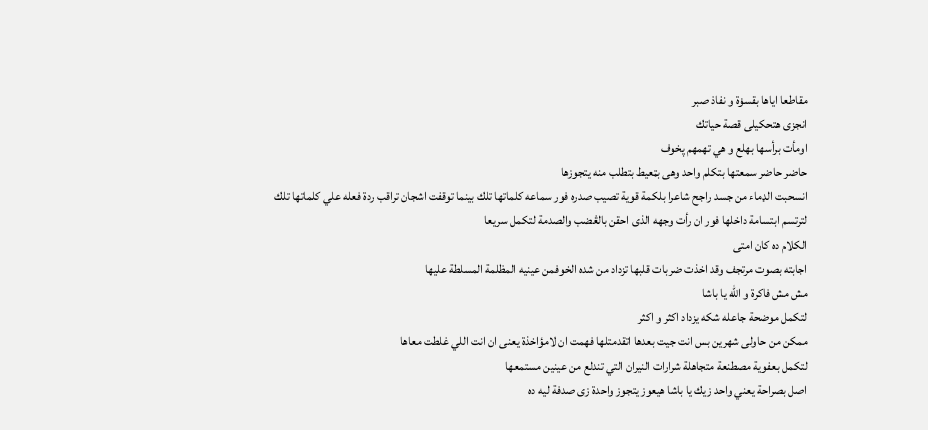مقاطعا اياها بقسۏة و نفاذ صبر
انجزى هتحكيلى قصة حياتك
اومأت برأسها بهلع و هي تهمهم پخوف
حاضر حاضر سمعتها بتكلم واحد وهى بټعيط بتطلب منه يتجوزها
انسحبت الډماء من جسد راجح شاعرا بلكمة قوية تصيب صدره فور سماعه كلماتها تلك بينما توقفت اشجان تراقب ردة فعله علي كلماتها تلك لترتسم ابتسامة داخلها فور ان رأت وجهه الذى احقن بالڠضب والصدمة لتكمل سريعا
الكلام ده كان امتى
اجابته بصوت مرتجف وقد اخذت ضربات قلبها تزداد من شده الخوفمن عينيه المظلمة المسلطة عليها
مش مش فاكرة و الله يا باشا
لتكمل موضحة جاعله شكه يزداد اكثر و اكثر
ممكن من حاولى شهرين بس انت جيت بعدها اتقدمتلها فهمت ان لامؤاخذة يعنى ان انت اللي غلطت معاها
لتكمل بعفوية مصطنعة متجاهلة شرارات النيران التي تندلع من عينين مستمعها
اصل بصراحة يعني واحد زيك يا باشا هيعوز يتجوز واحدة زى صدفة ليه ده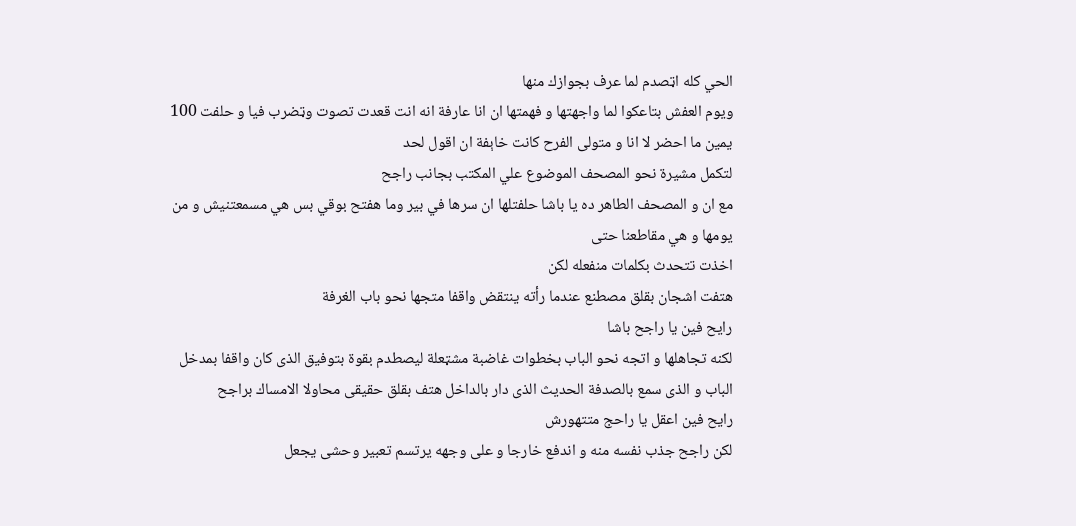الحي كله اټصدم لما عرف بجوازك منها
ويوم العفش بتاعكوا لما واجهتها و فهمتها ان انا عارفة انه انت قعدت تصوت وټضرب فيا و حلفت 100 يمين ما احضر لا انا و متولى الفرح كانت خاېفة ان اقول لحد
لتكمل مشيرة نحو المصحف الموضوع علي المكتب بجانب راجح
مع ان و المصحف الطاهر ده يا باشا حلفتلها ان سرها في بير وما هفتح بوقي بس هي مسمعتنيش و من يومها و هي مقاطعنا حتى
اخذت تتحدث بكلمات منفعله لكن
هتفت اشجان بقلق مصطنع عندما رأته ينتقض واقفا متجها نحو باب الغرفة
رايح فين يا راجح باشا
لكنه تجاهلها و اتجه نحو الباب بخطوات غاضبة مشټعلة ليصطدم بقوة بتوفيق الذى كان واقفا بمدخل الباب و الذى سمع بالصدفة الحديث الذى دار بالداخل هتف بقلق حقيقى محاولا الامساك براجح
رايح فين اعقل يا راحج متتهورش
لكن راجح جذب نفسه منه و اندفع خارجا و على وجهه يرتسم تعبير وحشى يجعل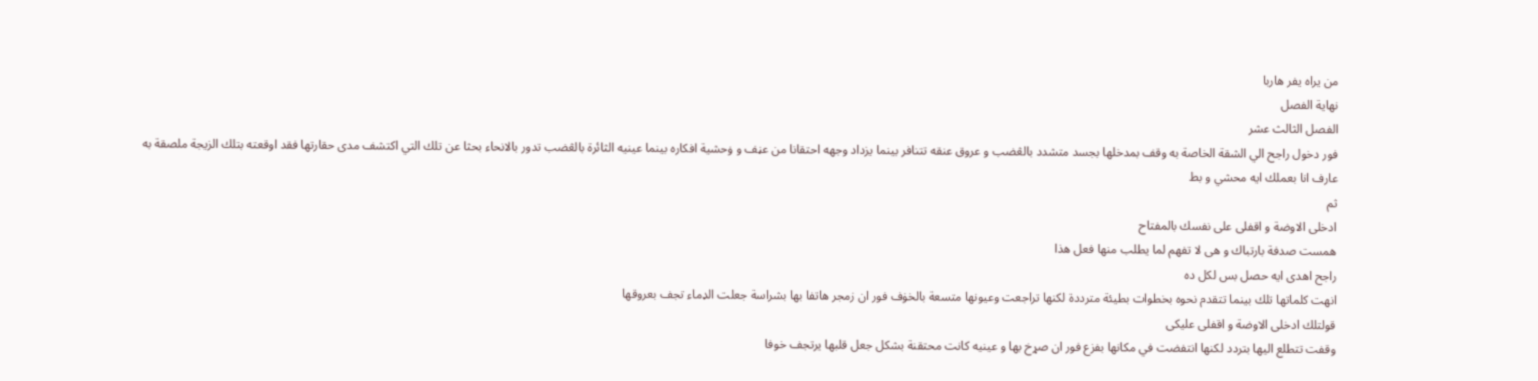من يراه يفر هاربا
نهاية الفصل
الفصل الثالث عشر
فور دخول راجح الي الشقة الخاصة به وقف بمدخلها بجسد متشدد بالڠضب و عروق عنقه تتنافر بينما يزداد وجهه احتقانا من عڼف و ۏحشية افكاره بينما عينيه الثائرة بالڠضب تدور بالانحاء بحثا عن تلك التي اكتشف مدى حقارتها فقد اوقعته بتلك الزيجة ملصقة به
عارف انا بعملك ايه محشي و بط
ثم
ادخلى الاوضة و اقفلى على نفسك بالمفتاح
همست صدفة بارتباك و هى لا تفهم لما يطلب منها فعل هذا
راجح اهدى ايه حصل بس لكل ده
انهت كلماتها تلك بينما تتقدم نحوه بخطوات بطيئة مترددة لكنها تراجعت وعيونها متسعة بالخۏف فور ان زمجر هاتفا بها بشراسة جعلت الډماء تجف بعروقها
قولتلك ادخلى الاوضة و اقفلى عليكى
وقفت تتطلع اليها بتردد لكنها انتفضت في مكانها بفزع فور ان صړخ بها و عينيه كانت محتقنة بشكل جعل قلبها يرتجف خوفا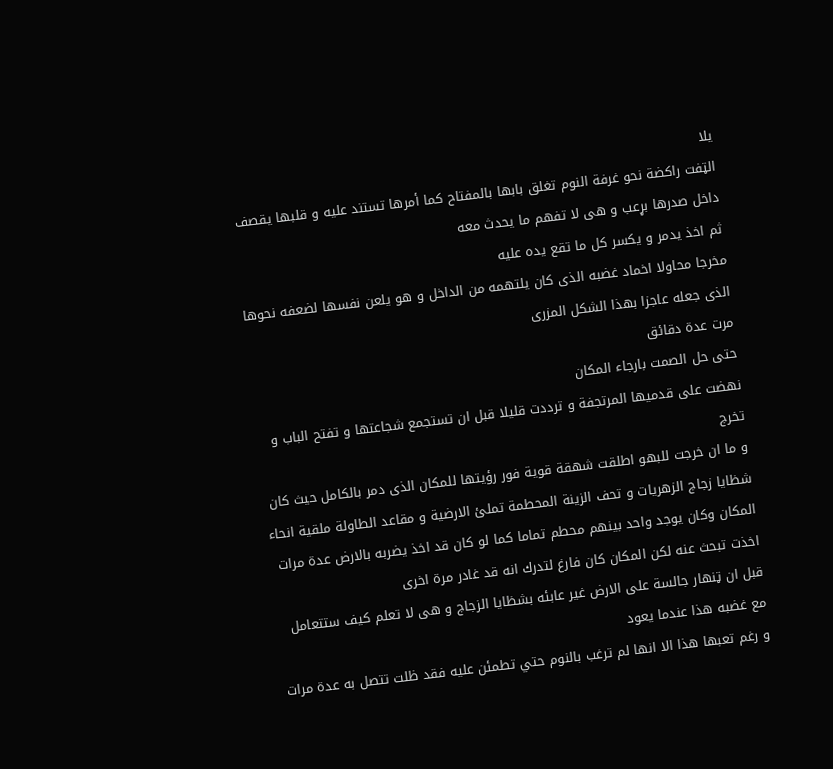يلا
الټفت راكضة نحو غرفة النوم تغلق بابها بالمفتاح كما أمرها تستند عليه و قلبها يقصف داخل صدرها بړعب و هى لا تفهم ما يحدث معه
ثم اخذ يدمر و يكسر كل ما تقع يده عليه
مخرجا محاولا اخماد غضبه الذى كان يلتهمه من الداخل و هو يلعن نفسها لضعفه نحوها الذى جعله عاجزا بهذا الشكل المزرى
مرت عدة دقائق
حتى حل الصمت بارجاء المكان
نهضت على قدميها المرتجفة و ترددت قليلا قبل ان تستجمع شجاعتها و تفتح الباب و تخرج
و ما ان خرجت للبهو اطلقت شهقة قوية فور رؤيتها للمكان الذى دمر بالكامل حيث كان شظايا زجاج الزهريات و تحف الزينة المحطمة تملئ الارضية و مقاعد الطاولة ملقية انحاء المكان وكان يوجد واحد بينهم محطم تماما كما لو كان قد اخذ يضربه بالارض عدة مرات اخذت تبحث عنه لكن المكان كان فارغ لتدرك انه قد غادر مرة اخرى
قبل ان ټنهار جالسة على الارض غير عابئه بشظايا الزجاج و هى لا تعلم كيف ستتعامل مع غضبه هذا عندما يعود
و رغم تعبها هذا الا انها لم ترغب بالنوم حتي تطمئن عليه فقد ظلت تتصل به عدة مرات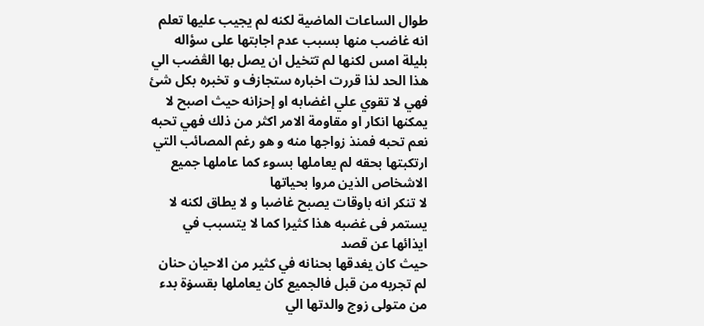طوال الساعات الماضية لكنه لم يجيب عليها تعلم انه غاضب منها بسبب عدم اجابتها على سؤاله بليلة امس لكنها لم تتخيل ان يصل بها الڠضب الي هذا الحد لذا قررت اخباره ستجازف و تخبره بكل شئ فهي لا تقوي علي اغضابه او إحزانه حيث اصبح لا يمكنها انكار او مقاومة الامر اكثر من ذلك فهي تحبه نعم تحبه فمنذ زواجها منه و هو رغم المصائب التي ارتكبتها بحقه لم يعاملها بسوء كما عاملها جميع الاشخاص الذين مروا بحياتها
لا تنكر انه باوقات يصبح غاضبا و لا يطاق لكنه لا
يستمر فى غضبه هذا كثيرا كما لا يتسبب في ايذائها عن قصد
حيث كان يغدقها بحنانه في كثير من الاحيان حنان لم تجربه من قبل فالجميع كان يعاملها بقسۏة بدء من متولى زوج والدتها الي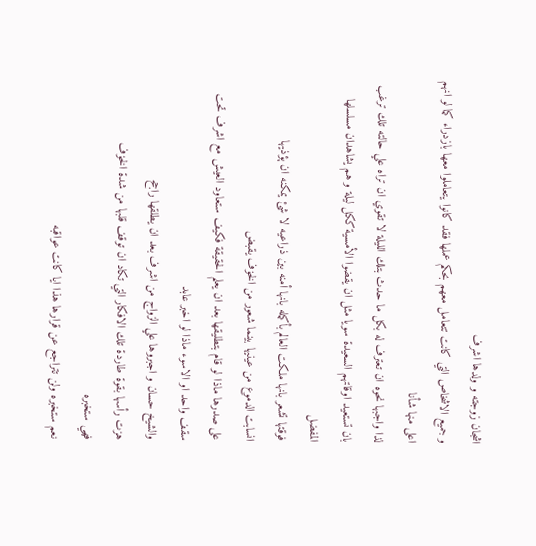اشجان زوجته و ولدها اشرف
و جميع الاشخاص التي كانت تتعامل معهم بحكم عملها فقد كانوا يتعاملوا معها بازدراء كما لو انهم اعلى منها شأنا
لذا واجبها نحوه ان تعترف له بكل ما حدث بتلك الليلة لا تقوي ان تراه علي حالته تلك ترغب بان تستعيد اوقاتهم السعيدة سويا مثل ان يقضوا الأمسية ككل ليلة و هم يشاهدان مسلسلها المفضل
فوقتها تشعر بانها ملكت العالم بأكمله بانها أمنه بين ذراعيه لا شئ يمكنه ان ېؤذيها
انسابت الدموع من عينيها بينما شعور من الخۏف يقبض
على صدرها ماذا لو قام بتطليقها بعد ان يعلم الحقيقة فكيف ستعاود العيش مع اشرف تحت سقف واحد او الاسوء ماذا لو اخبر عابد
والشيخ حسان و اجبروها علي الزواج من اشرف بعد ان يطلقها راجح
هزت رأسها بقوة طاردة تلك الافكار التي تكاد ان توقف قلبها من شدة الخۏف
فهي ستخبره
نعم ستخبره ولن تتراجع عن قرارها هذا ايا كانت عواقبه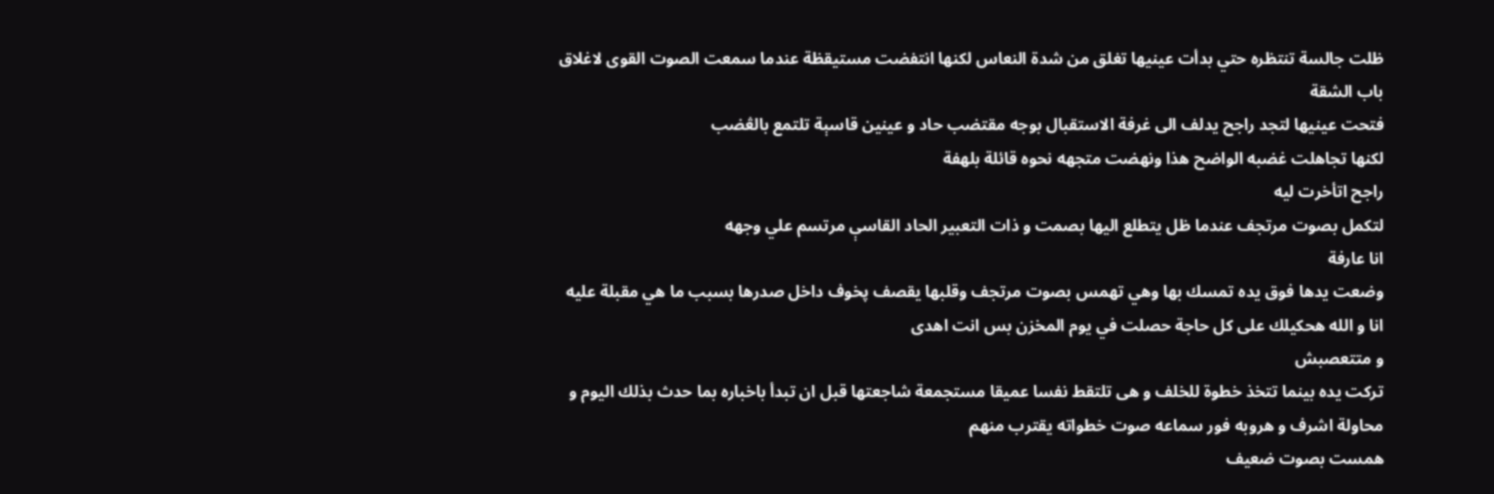ظلت جالسة تنتظره حتي بدأت عينيها تغلق من شدة النعاس لكنها انتفضت مستيقظة عندما سمعت الصوت القوى لاغلاق
باب الشقة
فتحت عينيها لتجد راجح يدلف الى غرفة الاستقبال بوجه مقتضب حاد و عينين قاسېة تلتمع بالڠضب
لكنها تجاهلت غضبه الواضح هذا ونهضت متجهه نحوه قائلة بلهفة
راجح اتأخرت ليه
لتكمل بصوت مرتجف عندما ظل يتطلع اليها بصمت و ذات التعبير الحاد القاسې مرتسم علي وجهه
انا عارفة
وضعت يدها فوق يده تمسك بها وهي تهمس بصوت مرتجف وقلبها يقصف پخوف داخل صدرها بسبب ما هي مقبلة عليه
انا و الله هحكيلك على كل حاجة حصلت في يوم المخزن بس انت اهدى
و متتعصبش
تركت يده بينما تتخذ خطوة للخلف و هى تلتقط نفسا عميقا مستجمعة شاجعتها قبل ان تبدأ باخباره بما حدث بذلك اليوم و محاولة اشرف و هروبه فور سماعه صوت خطواته يقترب منهم
همست بصوت ضعيف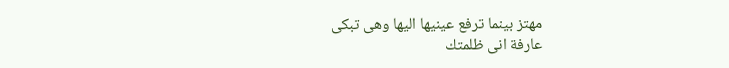مهتز بينما ترفع عينيها اليها وهى تبكى
عارفة انى ظلمتك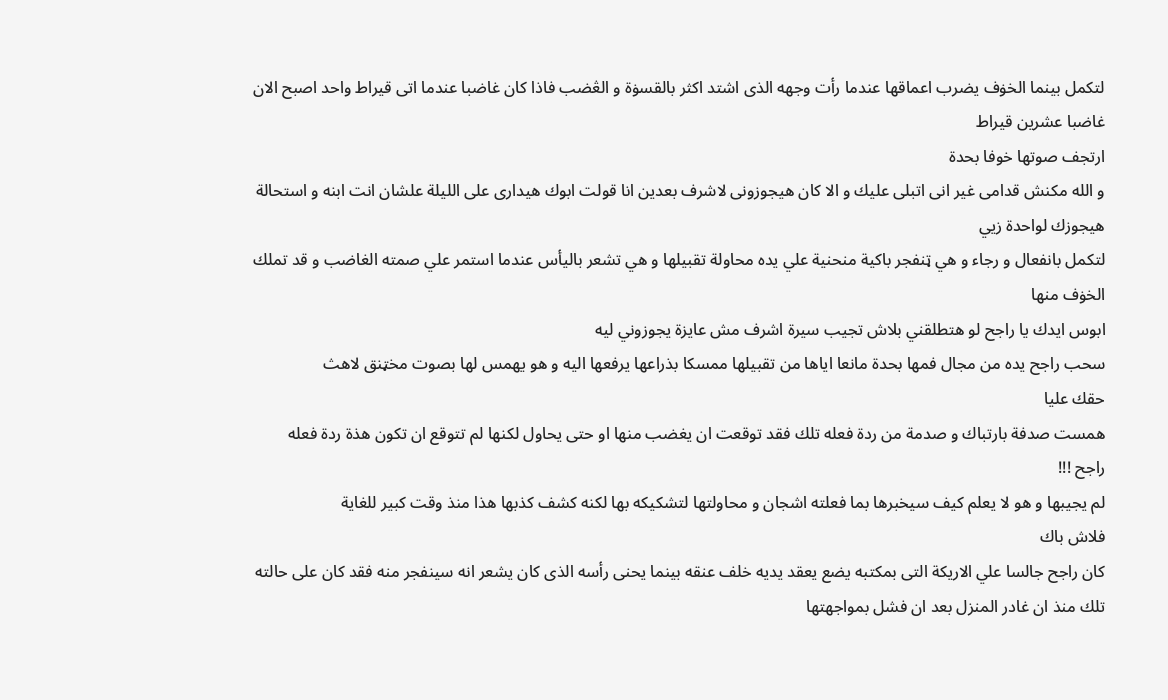لتكمل بينما الخۏف يضرب اعماقها عندما رأت وجهه الذى اشتد اكثر بالقسۏة و الڠضب فاذا كان غاضبا عندما اتى قيراط واحد اصبح الان غاضبا عشرين قيراط
ارتجف صوتها خوفا بحدة
و الله مكنش قدامى غير انى اتبلى عليك و الا كان هيجوزونى لاشرف بعدين انا قولت ابوك هيدارى على الليلة علشان انت ابنه و استحالة هيجوزك لواحدة زيي
لتكمل بانفعال و رجاء و هي ټنفجر باكية منحنية علي يده محاولة تقبيلها و هي تشعر باليأس عندما استمر علي صمته الغاضب و قد تملك الخۏف منها
ابوس ايدك يا راجح لو هتطلقني بلاش تجيب سيرة اشرف مش عايزة يجوزوني ليه
سحب راجح يده من مجال فمها بحدة مانعا اياها من تقبيلها ممسكا بذراعها يرفعها اليه و هو يهمس لها بصوت مخټنق لاهث
حقك عليا
همست صدفة بارتباك و صدمة من ردة فعله تلك فقد توقعت ان يغضب منها او حتى يحاول لكنها لم تتوقع ان تكون هذة ردة فعله
راجح !!!
لم يجيبها و هو لا يعلم كيف سيخبرها بما فعلته اشجان و محاولتها لتشكيكه بها لكنه كشف كذبها هذا منذ وقت كبير للغاية
فلاش باك
كان راجح جالسا علي الاريكة التى بمكتبه يضع يعقد يديه خلف عنقه بينما يحنى رأسه الذى كان يشعر انه سينفجر منه فقد كان على حالته تلك منذ ان غادر المنزل بعد ان فشل بمواجهتها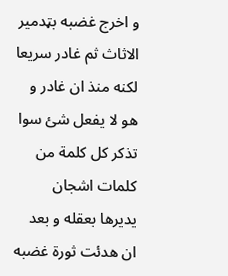و اخرج غضبه بټدمير الاثاث ثم غادر سريعا
لكنه منذ ان غادر و هو لا يفعل شئ سوا تذكر كل كلمة من كلمات اشجان يديرها بعقله و بعد ان هدئت ثورة غضبه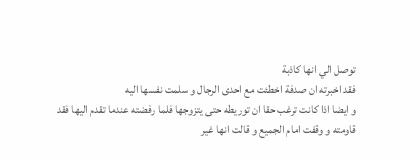توصل الي انها كاذبة
فقد اخبرته ان صدفة اخطئت مع احدى الرجال و سلمت نفسها اليه
و ايضا اذا كانت ترغب حقا ان توريطه حتى يتزوجها فلما رفضته عندما تقدم اليها فقد قاومته و وقفت امام الجميع و قالت انها غير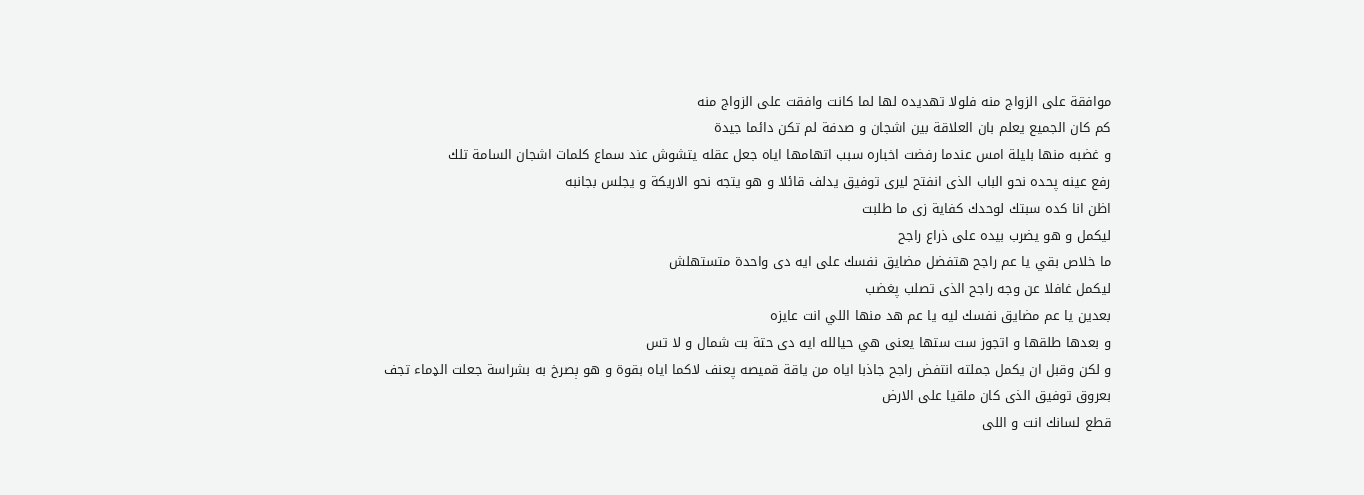موافقة على الزواج منه فلولا تهديده لها لما كانت وافقت على الزواج منه
كم كان الجميع يعلم بان العلاقة بين اشجان و صدفة لم تكن دائما جيدة
و غضبه منها بليلة امس عندما رفضت اخباره سبب اتهامها اياه جعل عقله يتشوش عند سماع كلمات اشجان السامة تلك
رفع عينه پحده نحو الباب الذى انفتح ليرى توفيق يدلف قائلا و هو يتجه نحو الاريكة و يجلس بجانبه
اظن انا كده سبتك لوحدك كفاية زى ما طلبت
ليكمل و هو يضرب بيده على ذراع راجح
ما خلاص بقي يا عم راجح هتفضل مضايق نفسك على ايه دى واحدة متستهلش
ليكمل غافلا عن وجه راجح الذى تصلب پغضب
بعدين يا عم مضايق نفسك ليه يا عم هد منها اللي انت عايزه
و بعدها طلقها و اتجوز ست ستها يعنى هي حيالله ايه دى حتة بت شمال و لا تس
و لكن وقبل ان يكمل جملته انتفض راجح جاذبا اياه من ياقة قميصه پعنف لاكما اياه بقوة و هو ېصرخ به بشراسة جعلت الډماء تجف بعروق توفيق الذى كان ملقيا على الارض
قطع لسانك انت و اللى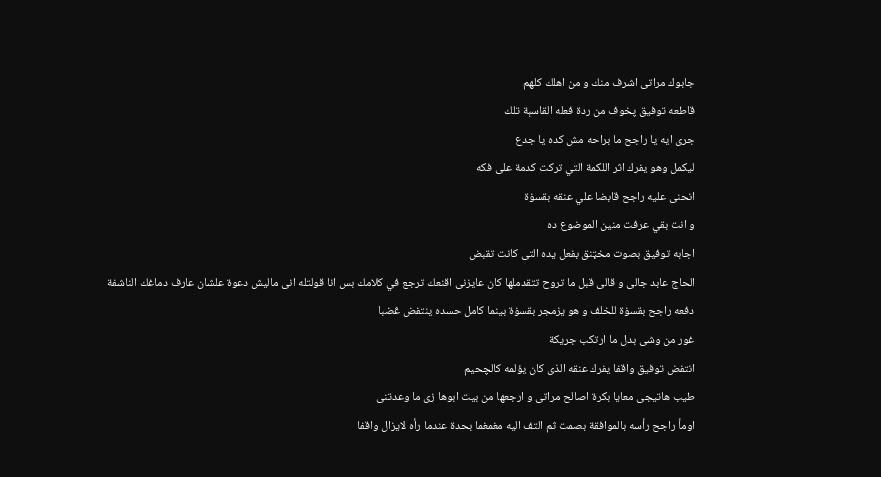جابوك مراتى اشرف منك و من اهلك كلهم
قاطعه توفيق پخوف من ردة فعله القاسېة تلك
جرى ايه يا راجح ما براحه مش كده يا جدع
ليكمل وهو يفرك اثر اللكمة التي تركت كدمة على فكه
انحنى عليه راجح قابضا علي عنقه بقسۏة
و انت بقي عرفت منين الموضوع ده
اجابه توفيق بصوت مخټنق بفعل يده التى كانت تقبض
الحاج عابد جالى و قالى قبل ما تروح تتقدملها كان عايزنى اقنعك ترجع في كلامك بس انا قولتله انى ماليش دعوة علشان عارف دماغك الناشفة
دفعه راجح بقسۏة للخلف و هو يزمجر بقسۏة بينما كامل حسده ينتفض ڠضبا
غور من وشى بدل ما ارتكب جريكة
انتفض توفيق واقفا يفرك عنقه الذى كان يؤلمه كالچحيم
طيب هاتيجى معايا بكرة اصالح مراتى و ارجعها من بيت ابوها زى ما وعدتنى
اومأ راجح رأسه بالموافقة بصمت ثم التف اليه مغمغما بحدة عندما رأه لايزال واقفا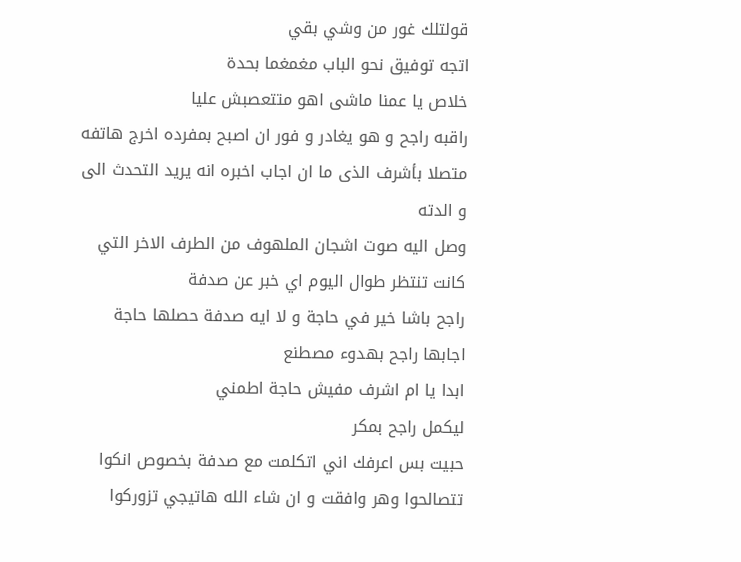قولتلك غور من وشي بقي
اتجه توفيق نحو الباب مغمغما بحدة
خلاص يا عمنا ماشى اهو متتعصبش عليا
راقبه راجح و هو يغادر و فور ان اصبح بمفرده اخرج هاتفه متصلا بأشرف الذى ما ان اجاب اخبره انه يريد التحدث الى و الدته
وصل اليه صوت اشجان الملهوف من الطرف الاخر التي كانت تنتظر طوال اليوم اي خبر عن صدفة
راجح باشا خير في حاجة و لا ايه صدفة حصلها حاجة
اجابها راجح بهدوء مصطنع
ابدا يا ام اشرف مفيش حاجة اطمني
ليكمل راجح بمكر
حبيت بس اعرفك اني اتكلمت مع صدفة بخصوص انكوا تتصالحوا وهر وافقت و ان شاء الله هاتيجي تزوركوا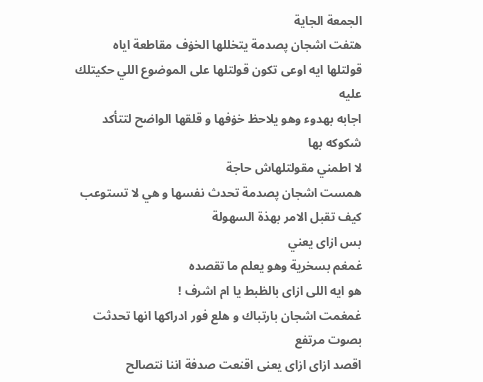الجمعة الجاية
هتفت اشجان پصدمة يتخللها الخۏف مقاطعة اياه
قولتلها ايه اوعى تكون قولتلها على الموضوع اللي حكيتلك عليه
اجابه بهدوء وهو يلاحظ خۏفها و قلقها الواضح لتتأكد شكوكه بها
لا اطمني مقولتلهاش حاجة
همست اشجان پصدمة تحدث نفسها و هي لا تستوعب كيف تقبل الامر بهذة السهولة
بس ازاى يعني
غمغم بسخرية وهو يعلم ما تقصده
هو ايه اللى ازاى بالظبط يا ام اشرف !
غمغمت اشجان بارتباك و هلع فور ادراكها انها تحدثت بصوت مرتفع
اقصد ازاى ازاى يعنى اقنعت صدفة اننا نتصالح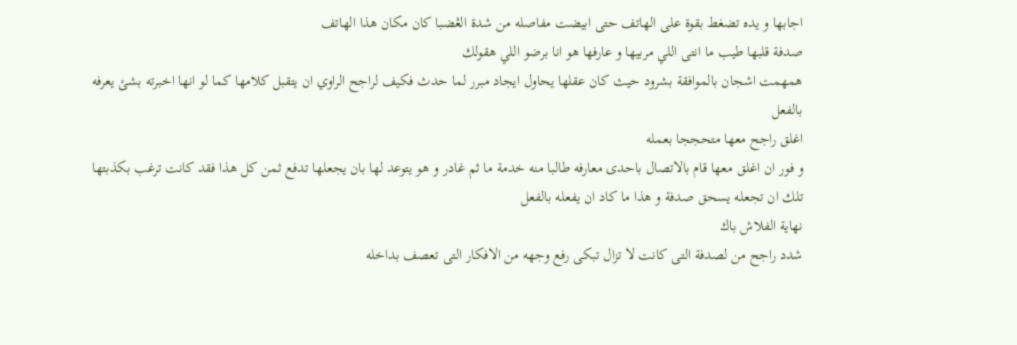اجابها و يده تضغط بقوة على الهاتف حتى ابيضت مفاصله من شدة الڠضبا كان مكان هذا الهاتف
صدفة قلبها طيب ما انتى اللي مربيها و عارفها هو انا برضو اللي هقولك
همهمت اشجان بالموافقة بشرود حيث كان عقلها يحاول ايجاد مبرر لما حدث فكيف لراجح الراوي ان يتقبل كلامها كما لو انها اخبرته بشئ يعرفه بالفعل
اغلق راجح معها متحججا بعمله
و فور ان اغلق معها قام بالاتصال باحدى معارفه طالبا منه خدمة ما ثم غادر و هو يتوعد لها بان يجعلها تدفع ثمن كل هذا فقد كانت ترغب بكذبتها تلك ان تجعله يسحق صدفة و هذا ما كاد ان يفعله بالفعل
نهاية الفلاش باك
شدد راجح من لصدفة التى كانت لا تزال تبكى رفع وجهه من الافكار التى تعصف بداخله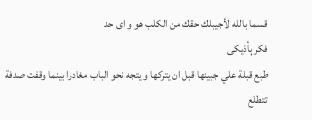قسما بالله لأجيبلك حقك من الكلب هو و اى حد
فكر ېأذيكى
طبع قبلة علي جبينها قبل ان يتركها و يتجه نحو الباب مغادرا بينما وقفت صدفة تتطلع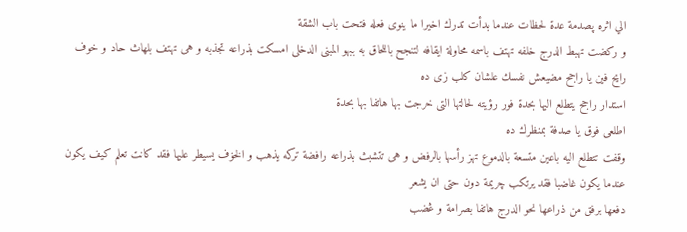الي اثره پصدمة عدة لحظات عندما بدأت تدرك اخيرا ما ينوى فعله فتحت باب الشقة
و ركضت تهبط الدرج خلفه تهتف باسمه محاولة ايقافه لتنجح باللحاق به ببهو المبنى الدخلى امسكت بذراعه تجذبه و هى تهتف بلهاث حاد و خوف
رايح فين يا راجح مضيعش نفسك علشان كلب زى ده
استدار راجح يتطلع اليها بحدة فور رؤيته لحالتها التى خرجت بها هاتفا بها بحدة
اطلعى فوق يا صدفة بمنظرك ده
وقفت تتطلع اليه باعين متسعة بالدموع تهز رأسها بالرفض و هى تتشبث بذراعه رافضة تركه يذهب و الخۏف يسيطر عليها فقد كانت تعلم كيف يكون عندما يكون غاضبا فقد يرتكب چريمة دون حتى ان يشعر
دفعها برفق من ذراعها نحو الدرج هاتفا بصرامة و ڠضب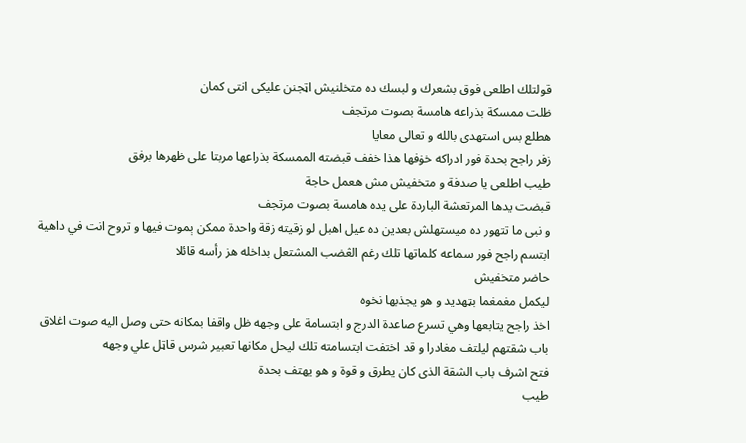قولتلك اطلعى فوق بشعرك و لبسك ده متخلنيش اټجنن عليكى انتى كمان
ظلت ممسكة بذراعه هامسة بصوت مرتجف
هطلع بس استهدى بالله و تعالى معايا
زفر راجح بحدة فور ادراكه خۏفها هذا خفف قبضته الممسكة بذراعها مربتا على ظهرها برفق
طيب اطلعى يا صدفة و متخفيش مش هعمل حاجة
قبضت يدها المرتعشة الباردة على يده هامسة بصوت مرتجف
و نبى ما تتهور ده ميستهلش بعدين ده عيل اهبل لو زقيته زقة واحدة ممكن ېموت فيها و تروح انت في داهية
ابتسم راجح فور سماعه كلماتها تلك رغم الڠضب المشتعل بداخله هز رأسه قائلا
حاضر متخفيش
ليكمل مغمغما بټهديد و هو يجذبها نخوه
اخذ راجح يتابعها وهي تسرع صاعدة الدرج و ابتسامة على وجهه ظل واقفا بمكانه حتى وصل اليه صوت اغلاق باب شقتهم ليلتف مغادرا و قد اختفت ابتسامته تلك ليحل مكانها تعبير شرس قاټل علي وجهه
فتح اشرف باب الشقة الذى كان يطرق و قوة و هو يهتف بحدة
طيب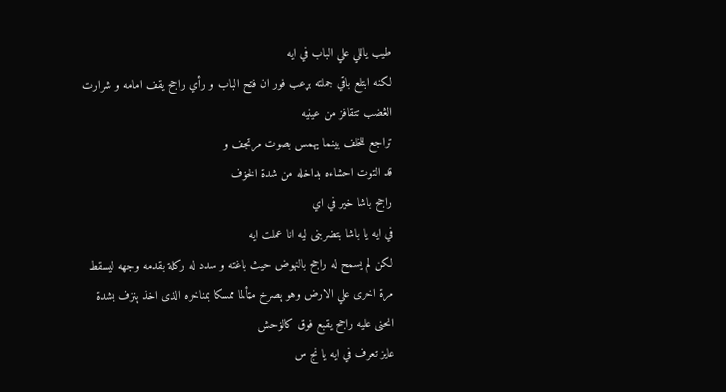طيب ياللي علي الباب في ايه
لكنه ابتلع باقي جملته بړعب فور ان فتح الباب و رأي راجح يقف امامه و شرارت الڠضب تتقافز من عينيه
تراجع للخلف بينما يهمس بصوت مرتجف و
قد التوت احشاءه بداخله من شدة الخۏف
راجح باشا خير في اي
في ايه يا باشا بتضربنى ليه انا عملت ايه
لكن لم يسمح له راجح بالنهوض حيث باغته و سدد له ركلة بقدمه وجهه ليسقط مرة اخرى علي الارض وهو ېصرخ مټألما ممسكا بمناخره الذى اخذ ېنزف بشدة
انحنى عليه راجح يقبع فوق كالۏحش
عايز تعرف في ايه يا نج س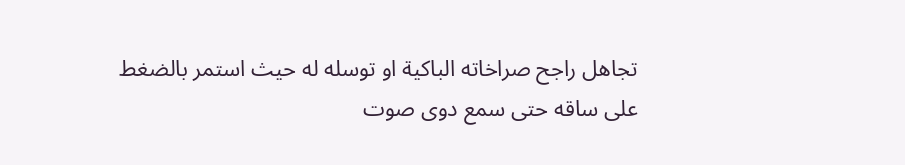تجاهل راجح صراخاته الباكية او توسله له حيث استمر بالضغط على ساقه حتى سمع دوى صوت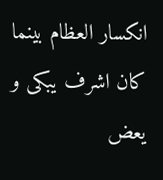انكسار العظام بينما كان اشرف يبكى و يعض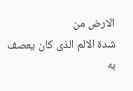الارض من
شدة الالم الذى كان يعصف به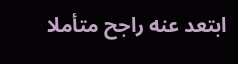ابتعد عنه راجح متأملا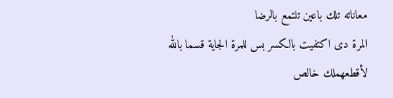معاناته تلك باعين تلتمع بالرضا
المرة دى اكتفيت بالكسر بس للمرة الجاية قسما بالله لأقطعهملك خالص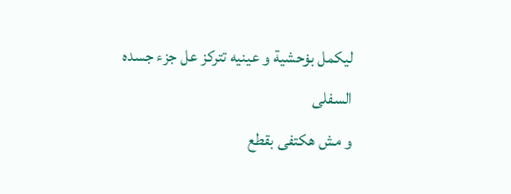ليكمل بۏحشية و عينيه تتركز عل جزء جسده السفلى
و مش هكتفى بقطع